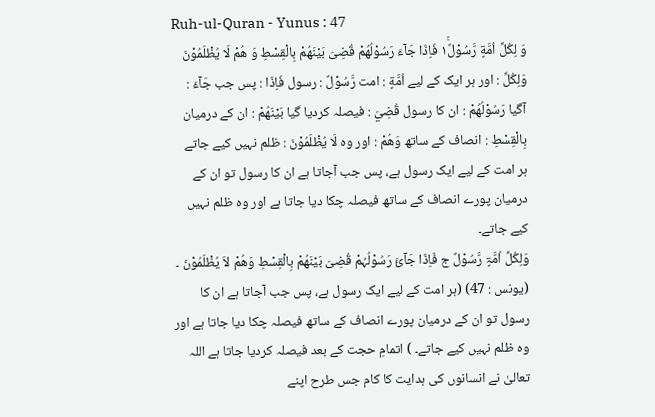Ruh-ul-Quran - Yunus : 47
وَ لِكُلِّ اُمَّةٍ رَّسُوْلٌ١ۚ فَاِذَا جَآءَ رَسُوْلُهُمْ قُضِیَ بَیْنَهُمْ بِالْقِسْطِ وَ هُمْ لَا یُظْلَمُوْنَ
وَلِكُلِّ : اور ہر ایک کے لیے اُمَّةٍ : امت رَّسُوْلٌ : رسول فَاِذَا : پس جب جَآءَ : آگیا رَسُوْلُھُمْ : ان کا رسول قُضِيَ : فیصلہ کردیا گیا بَيْنَھُمْ : ان کے درمیان بِالْقِسْطِ : انصاف کے ساتھ وَھُمْ : اور وہ لَا يُظْلَمُوْنَ : ظلم نہیں کیے جاتے
ہر امت کے لیے ایک رسول ہے، پس جب آجاتا ہے ان کا رسول تو ان کے درمیان پورے انصاف کے ساتھ فیصلہ چکا دیا جاتا ہے اور وہ ظلم نہیں کیے جاتے۔
وَلِکُلِّ اُمَّۃٍ رَّسُوْلٌ ج فَاِذَا جَآئَ رَسُوْلُہُمْ قُضِیَ بَیْنَھُمْ بِالْقِسْطِ وَھُمْ لاَ یُظْلَمُوْنَ ۔ (یونس : 47) (ہر امت کے لیے ایک رسول ہے، پس جب آجاتا ہے ان کا رسول تو ان کے درمیان پورے انصاف کے ساتھ فیصلہ چکا دیا جاتا ہے اور وہ ظلم نہیں کیے جاتے۔ ) اتمامِ حجت کے بعد فیصلہ کردیا جاتا ہے اللہ تعالیٰ نے انسانوں کی ہدایت کا کام جس طرح اپنے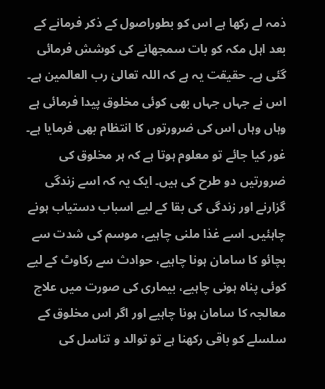ذمہ لے رکھا ہے اس کو بطوراصول کے ذکر فرمانے کے بعد اہل مکہ کو بات سمجھانے کی کوشش فرمائی گئی ہے۔ حقیقت یہ ہے کہ اللہ تعالیٰ رب العالمین ہے۔ اس نے جہاں جہاں بھی کوئی مخلوق پیدا فرمائی ہے وہاں وہاں اس کی ضرورتوں کا انتظام بھی فرمایا ہے۔ غور کیا جائے تو معلوم ہوتا ہے کہ ہر مخلوق کی ضرورتیں دو طرح کی ہیں۔ ایک یہ کہ اسے زندگی گزارنے اور زندگی کی بقا کے لیے اسباب دستیاب ہونے چاہئیں۔ اسے غذا ملنی چاہیے، موسم کی شدت سے بچائو کا سامان ہونا چاہیے، حوادث سے رکاوٹ کے لیے کوئی پناہ ہونی چاہیے، بیماری کی صورت میں علاج معالجہ کا سامان ہونا چاہیے اور اگر اس مخلوق کے سلسلے کو باقی رکھنا ہے تو توالد و تناسل کی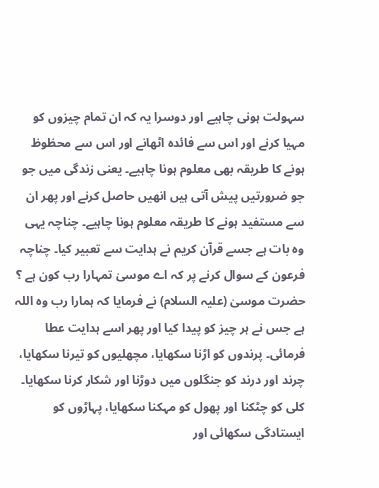سہولت ہونی چاہیے اور دوسرا یہ کہ ان تمام چیزوں کو مہیا کرنے اور اس سے فائدہ اٹھانے اور اس سے محظوظ ہونے کا طریقہ بھی معلوم ہونا چاہیے۔ یعنی زندگی میں جو جو ضرورتیں پیش آتی ہیں انھیں حاصل کرنے اور پھر ان سے مستفید ہونے کا طریقہ معلوم ہونا چاہیے۔ چناچہ یہی وہ بات ہے جسے قرآن کریم نے ہدایت سے تعبیر کیا۔ چناچہ فرعون کے سوال کرنے پر کہ اے موسیٰ تمہارا رب کون ہے ؟ حضرت موسیٰ (علیہ السلام) نے فرمایا کہ ہمارا رب وہ اللہ ہے جس نے ہر چیز کو پیدا کیا اور پھر اسے ہدایت عطا فرمائی۔ پرندوں کو اڑنا سکھایا، مچھلیوں کو تیرنا سکھایا، چرند اور درند کو جنگلوں میں دوڑنا اور شکار کرنا سکھایا۔ کلی کو چٹکنا اور پھول کو مہکنا سکھایا، پہاڑوں کو ایستادگی سکھائی اور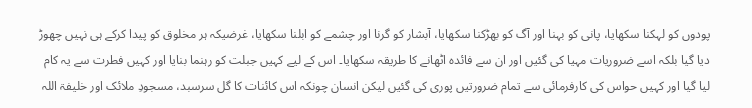پودوں کو لہکنا سکھایا، پانی کو بہنا اور آگ کو بھڑکنا سکھایا، آبشار کو گرنا اور چشمے کو ابلنا سکھایا، غرضیکہ ہر مخلوق کو پیدا کرکے ہی نہیں چھوڑ دیا گیا بلکہ اسے ضروریات مہیا کی گئیں اور ان سے فائدہ اٹھانے کا طریقہ سکھایا۔ اس کے لیے کہیں جبلت کو رہنما بنایا اور کہیں فطرت سے یہ کام لیا گیا اور کہیں حواس کی کارفرمائی سے تمام ضرورتیں پوری کی گئیں لیکن انسان چونکہ اس کائنات کا گل سرسبد، مسجودِ ملائک اور خلیفۃ اللہ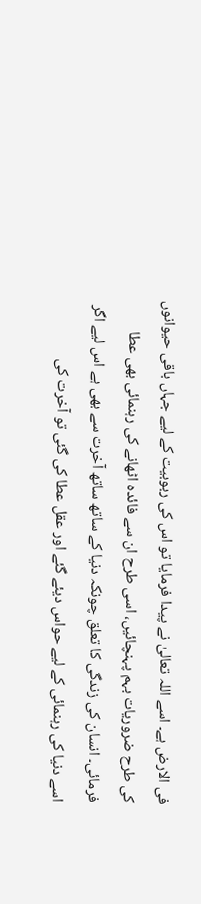فی الارض ہے۔ اسے اللہ تعالیٰ نے پیدا فرمایا تو اس کی ربوبیت کے لیے جہاں باقی حیوانوں کی طرح ضروریات بہم پہنچائیں، اسی طرح ان سے فائدہ اٹھانے کی رہنمائی بھی عطا فرمائی۔ انسان کی زندگی کا تعلق چونکہ دنیا کے ساتھ ساتھ آخرت سے بھی ہے اس لیے اگر اسے دنیا کی رہنمائی کے لیے حواس دیئے گئے اور عقل عطا کی گئی تو آخرت کی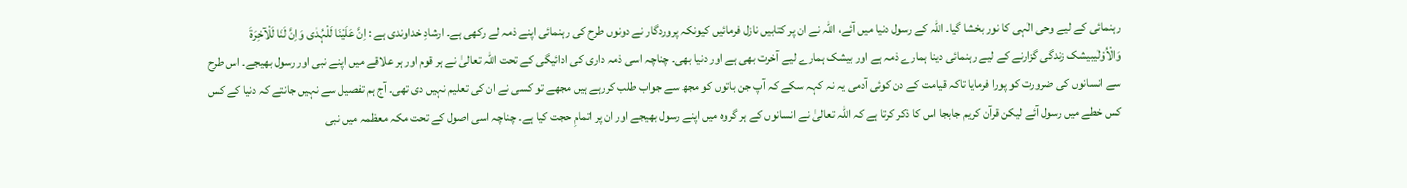رہنمائی کے لیے وحی الٰہی کا نور بخشا گیا۔ اللہ کے رسول دنیا میں آئے، اللہ نے ان پر کتابیں نازل فرمائیں کیونکہ پروردگار نے دونوں طرح کی رہنمائی اپنے ذمہ لے رکھی ہے۔ ارشادِ خداوندی ہے : اِنَّ عَلَیْنَا لَلْہُدٰی وَاِنَّ لَنَا لَلْآخِرَۃَ وَالْاُوْلٰیبیشک زندگی گزارنے کے لیے رہنمائی دینا ہمارے ذمہ ہے اور بیشک ہمارے لیے آخرت بھی ہے اور دنیا بھی۔ چناچہ اسی ذمہ داری کی ادائیگی کے تحت اللہ تعالیٰ نے ہر قوم اور ہر علاقے میں اپنے نبی اور رسول بھیجے۔ اس طرح سے انسانوں کی ضرورت کو پورا فرمایا تاکہ قیامت کے دن کوئی آدمی یہ نہ کہہ سکے کہ آپ جن باتوں کو مجھ سے جواب طلب کررہے ہیں مجھے تو کسی نے ان کی تعلیم نہیں دی تھی۔ آج ہم تفصیل سے نہیں جانتے کہ دنیا کے کس کس خطے میں رسول آئے لیکن قرآن کریم جابجا اس کا ذکر کرتا ہے کہ اللہ تعالیٰ نے انسانوں کے ہر گروہ میں اپنے رسول بھیجے اور ان پر اتمامِ حجت کیا ہے۔ چناچہ اسی اصول کے تحت مکہ معظمہ میں نبی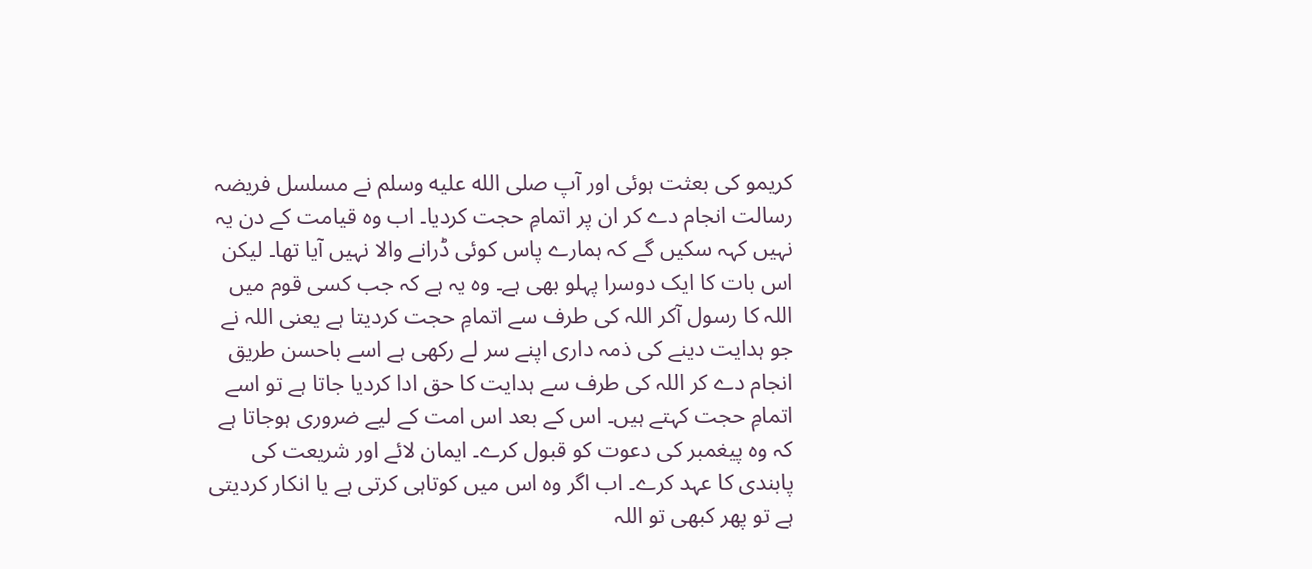کریمو کی بعثت ہوئی اور آپ صلى الله عليه وسلم نے مسلسل فریضہ رسالت انجام دے کر ان پر اتمامِ حجت کردیا۔ اب وہ قیامت کے دن یہ نہیں کہہ سکیں گے کہ ہمارے پاس کوئی ڈرانے والا نہیں آیا تھا۔ لیکن اس بات کا ایک دوسرا پہلو بھی ہے۔ وہ یہ ہے کہ جب کسی قوم میں اللہ کا رسول آکر اللہ کی طرف سے اتمامِ حجت کردیتا ہے یعنی اللہ نے جو ہدایت دینے کی ذمہ داری اپنے سر لے رکھی ہے اسے باحسن طریق انجام دے کر اللہ کی طرف سے ہدایت کا حق ادا کردیا جاتا ہے تو اسے اتمامِ حجت کہتے ہیں۔ اس کے بعد اس امت کے لیے ضروری ہوجاتا ہے کہ وہ پیغمبر کی دعوت کو قبول کرے۔ ایمان لائے اور شریعت کی پابندی کا عہد کرے۔ اب اگر وہ اس میں کوتاہی کرتی ہے یا انکار کردیتی ہے تو پھر کبھی تو اللہ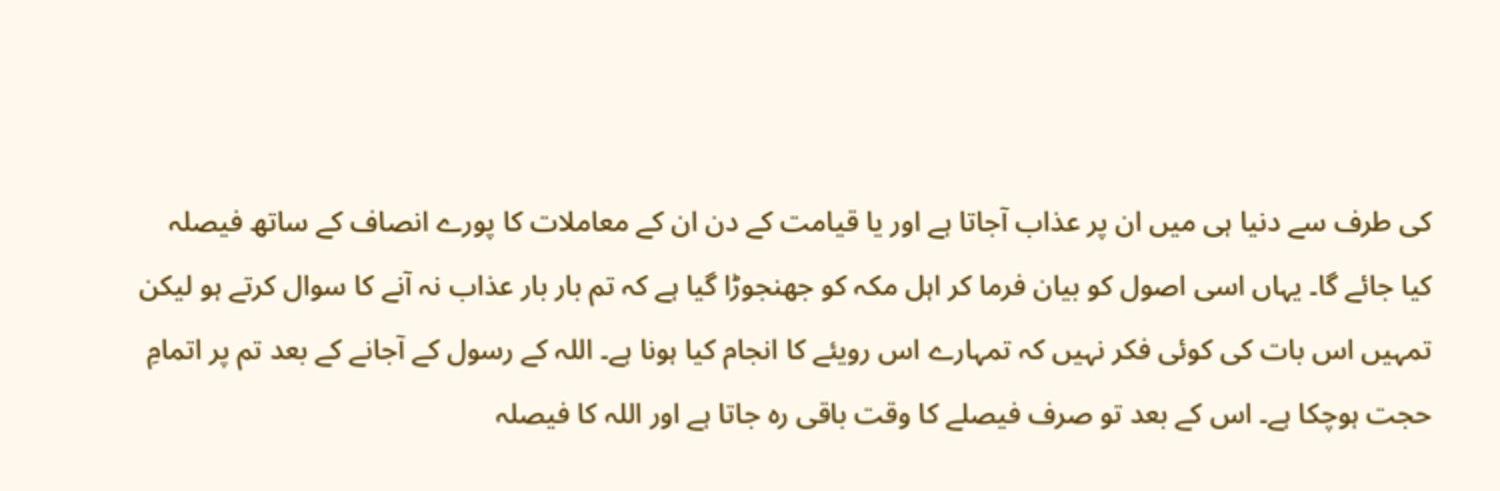کی طرف سے دنیا ہی میں ان پر عذاب آجاتا ہے اور یا قیامت کے دن ان کے معاملات کا پورے انصاف کے ساتھ فیصلہ کیا جائے گا۔ یہاں اسی اصول کو بیان فرما کر اہل مکہ کو جھنجوڑا گیا ہے کہ تم بار بار عذاب نہ آنے کا سوال کرتے ہو لیکن تمہیں اس بات کی کوئی فکر نہیں کہ تمہارے اس رویئے کا انجام کیا ہونا ہے۔ اللہ کے رسول کے آجانے کے بعد تم پر اتمامِ حجت ہوچکا ہے۔ اس کے بعد تو صرف فیصلے کا وقت باقی رہ جاتا ہے اور اللہ کا فیصلہ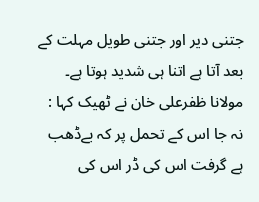جتنی دیر اور جتنی طویل مہلت کے بعد آتا ہے اتنا ہی شدید ہوتا ہے۔ مولانا ظفرعلی خان نے ٹھیک کہا : نہ جا اس کے تحمل پر کہ بےڈھب ہے گرفت اس کی ڈر اس کی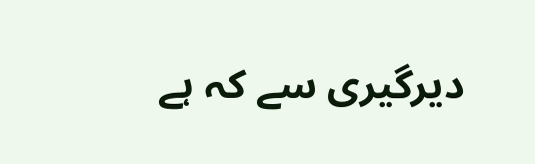دیرگیری سے کہ ہے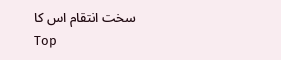سخت انتقام اس کا
Top